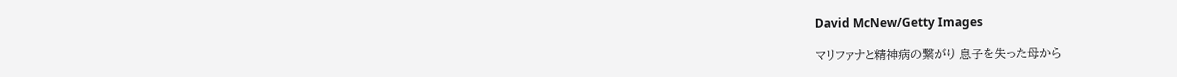David McNew/Getty Images

マリファナと精神病の繋がり 息子を失った母から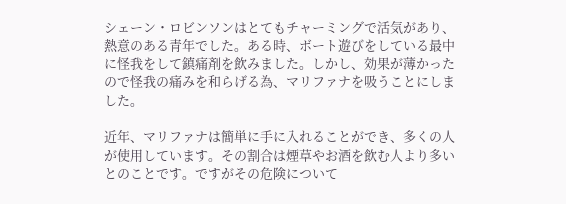シェーン・ロビンソンはとてもチャーミングで活気があり、熱意のある青年でした。ある時、ボート遊びをしている最中に怪我をして鎮痛剤を飲みました。しかし、効果が薄かったので怪我の痛みを和らげる為、マリファナを吸うことにしました。

近年、マリファナは簡単に手に入れることができ、多くの人が使用しています。その割合は煙草やお酒を飲む人より多いとのことです。ですがその危険について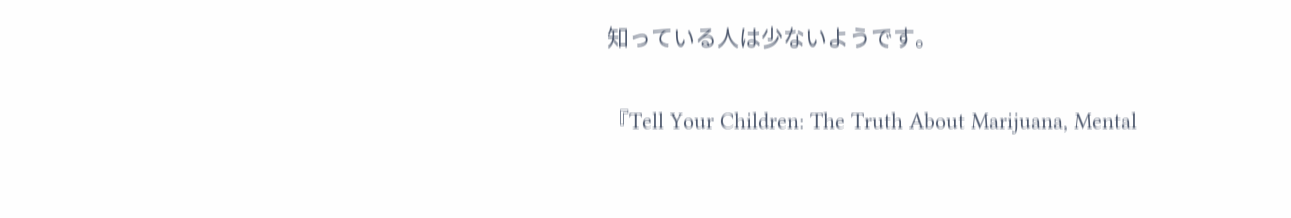知っている人は少ないようです。

『Tell Your Children: The Truth About Marijuana, Mental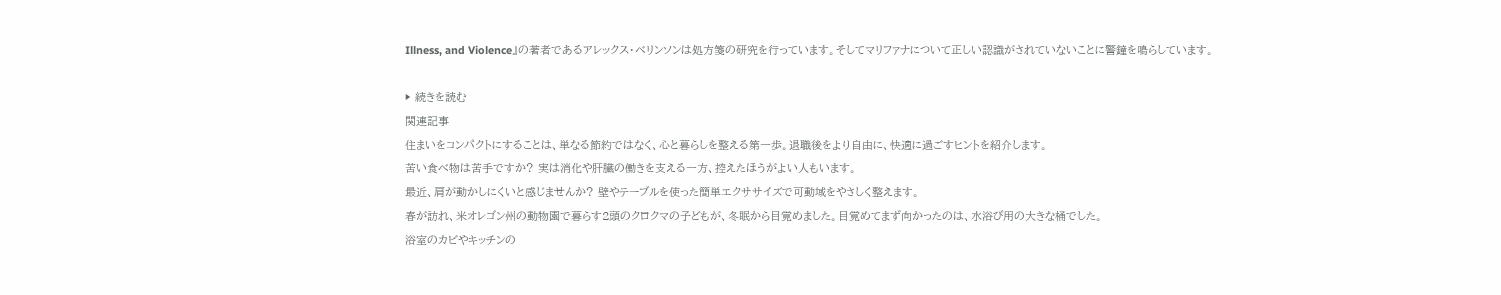Illness, and Violence』の著者であるアレックス・ベリンソンは処方箋の研究を行っています。そしてマリファナについて正しい認識がされていないことに警鐘を鳴らしています。

▶ 続きを読む
関連記事
住まいをコンパクトにすることは、単なる節約ではなく、心と暮らしを整える第一歩。退職後をより自由に、快適に過ごすヒントを紹介します。
苦い食べ物は苦手ですか? 実は消化や肝臓の働きを支える一方、控えたほうがよい人もいます。
最近、肩が動かしにくいと感じませんか? 壁やテーブルを使った簡単エクササイズで可動域をやさしく整えます。
春が訪れ、米オレゴン州の動物園で暮らす2頭のクロクマの子どもが、冬眠から目覚めました。目覚めてまず向かったのは、水浴び用の大きな桶でした。
浴室のカビやキッチンの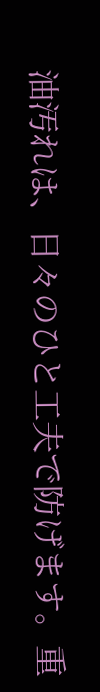油汚れは、日々のひと工夫で防げます。重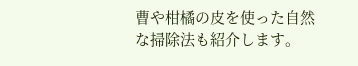曹や柑橘の皮を使った自然な掃除法も紹介します。